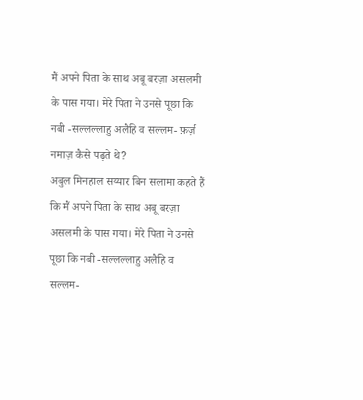मैं अपने पिता के साथ अबू बरज़ा असलमी के पास गया। मेरे पिता ने उनसे पूछा कि नबी -सल्लल्लाहु अलैहि व सल्लम- फ़र्ज़ नमाज़ कैसे पढ़ते थे?
अबुल मिनहाल सय्यार बिन सलामा कहते हैं कि मैं अपने पिता के साथ अबू बरज़ा असलमी के पास गया। मेरे पिता ने उनसे पूछा कि नबी -सल्लल्लाहु अलैहि व सल्लम-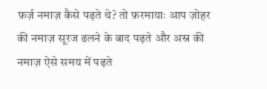फ़र्ज़ नमाज़ कैसे पढ़ते थे? तो फ़रमायाः आप ज़ोहर की नमाज़ सूरज ढलने के बाद पढ़ते और अस्र की नमाज़ ऐसे समय में पढ़ते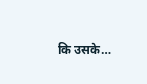कि उसके…